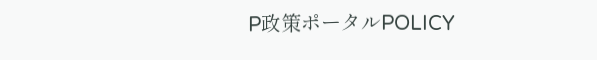P政策ポータルPOLICY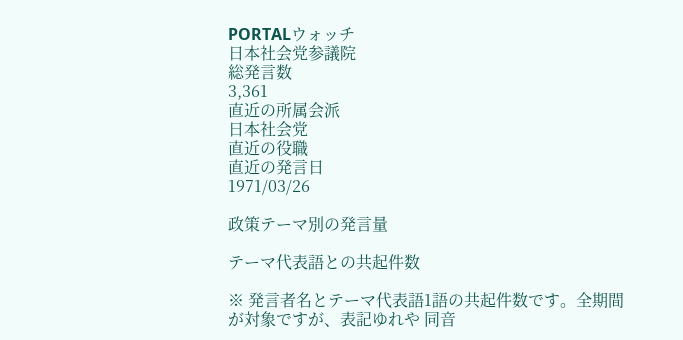PORTALウォッチ
日本社会党参議院
総発言数
3,361
直近の所属会派
日本社会党
直近の役職
直近の発言日
1971/03/26

政策テーマ別の発言量

テーマ代表語との共起件数

※ 発言者名とテーマ代表語1語の共起件数です。全期間が対象ですが、表記ゆれや 同音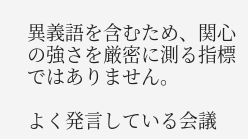異義語を含むため、関心の強さを厳密に測る指標ではありません。

よく発言している会議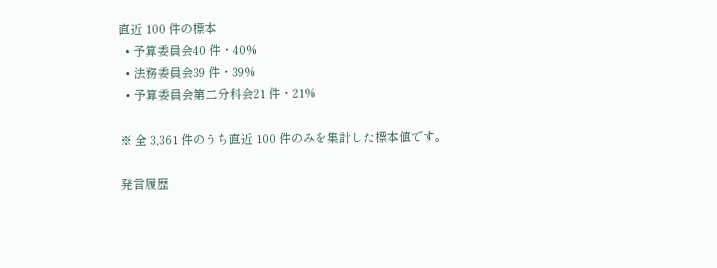直近 100 件の標本
  • 予算委員会40 件・40%
  • 法務委員会39 件・39%
  • 予算委員会第二分科会21 件・21%

※ 全 3,361 件のうち直近 100 件のみを集計した標本値です。

発言履歴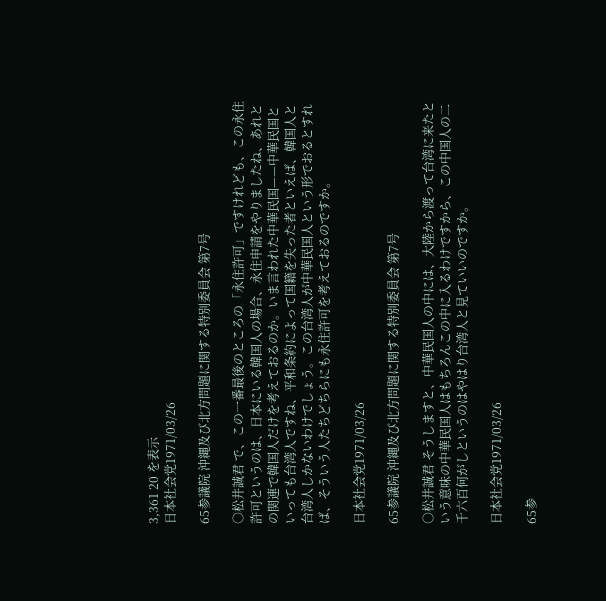3,361 20 を表示
日本社会党1971/03/26

65参議院 沖縄及び北方問題に関する特別委員会 第7号

○松井誠君 で、この一番最後のところの「永住許可」ですけれども、この永住許可というのは、日本にいる韓国人の場合、永住申請をやりましたね、あれとの関連で韓国人だけを考えておるのか。いま言われた中華民国——中華民国といっても台湾人ですね、平和条約によって国籍を失った者といえば、韓国人と台湾人しかないわけでしょう。この台湾人が中華民国人という形でおるとすれば、そういう人たちどちらにも永住許可を考えておるのですか。

日本社会党1971/03/26

65参議院 沖縄及び北方問題に関する特別委員会 第7号

○松井誠君 そうしますと、中華民国人の中には、大陸から渡って台湾に来たという意味の中華民国人はもちろんこの中に入るわけですから、この中国人の二千六百何がしというのはやはり台湾人と見ていいのですか。

日本社会党1971/03/26

65参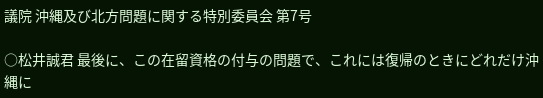議院 沖縄及び北方問題に関する特別委員会 第7号

○松井誠君 最後に、この在留資格の付与の問題で、これには復帰のときにどれだけ沖縄に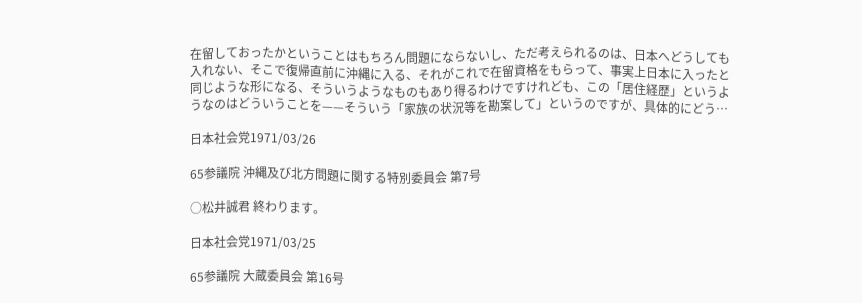在留しておったかということはもちろん問題にならないし、ただ考えられるのは、日本へどうしても入れない、そこで復帰直前に沖縄に入る、それがこれで在留資格をもらって、事実上日本に入ったと同じような形になる、そういうようなものもあり得るわけですけれども、この「居住経歴」というようなのはどういうことを——そういう「家族の状況等を勘案して」というのですが、具体的にどう…

日本社会党1971/03/26

65参議院 沖縄及び北方問題に関する特別委員会 第7号

○松井誠君 終わります。

日本社会党1971/03/25

65参議院 大蔵委員会 第16号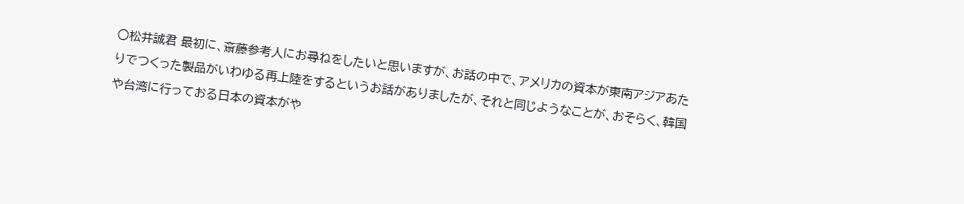○松井誠君 最初に、斎藤参考人にお尋ねをしたいと思いますが、お話の中で、アメリカの資本が東南アジアあたりでつくった製品がいわゆる再上陸をするというお話がありましたが、それと同じようなことが、おそらく、韓国や台湾に行っておる日本の資本がや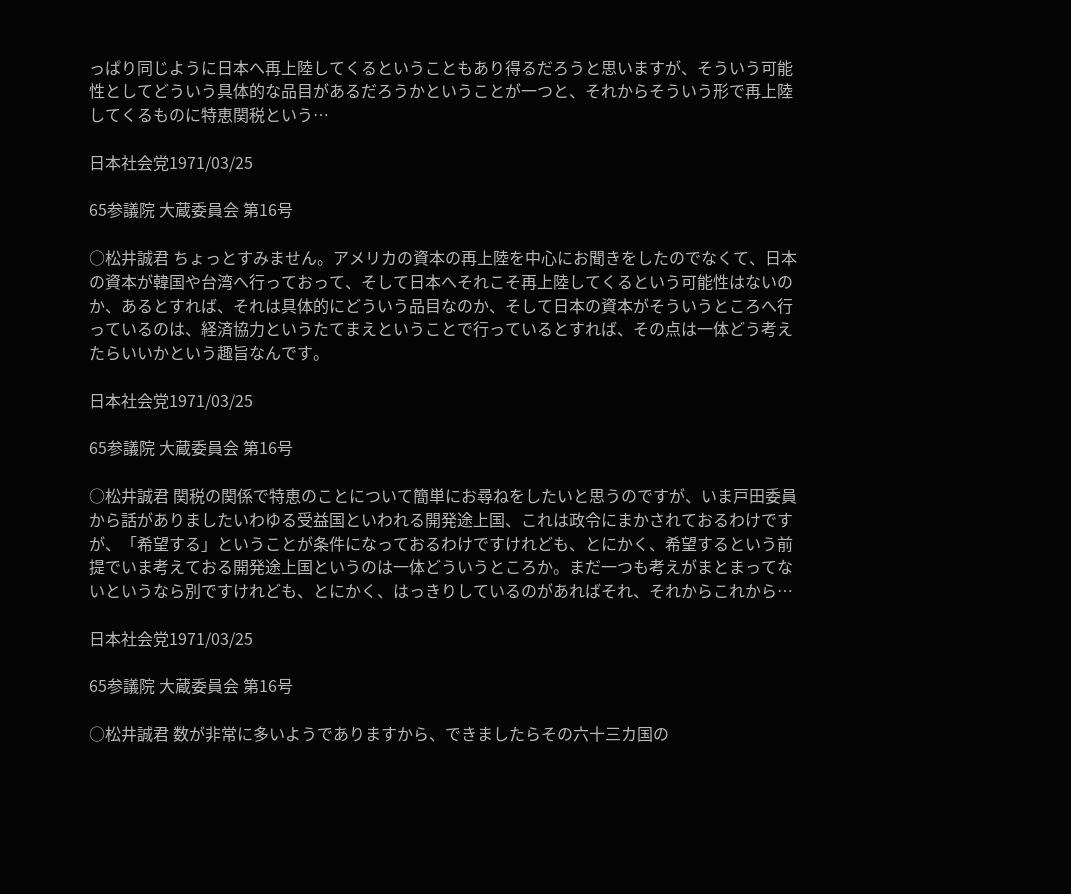っぱり同じように日本へ再上陸してくるということもあり得るだろうと思いますが、そういう可能性としてどういう具体的な品目があるだろうかということが一つと、それからそういう形で再上陸してくるものに特恵関税という…

日本社会党1971/03/25

65参議院 大蔵委員会 第16号

○松井誠君 ちょっとすみません。アメリカの資本の再上陸を中心にお聞きをしたのでなくて、日本の資本が韓国や台湾へ行っておって、そして日本へそれこそ再上陸してくるという可能性はないのか、あるとすれば、それは具体的にどういう品目なのか、そして日本の資本がそういうところへ行っているのは、経済協力というたてまえということで行っているとすれば、その点は一体どう考えたらいいかという趣旨なんです。

日本社会党1971/03/25

65参議院 大蔵委員会 第16号

○松井誠君 関税の関係で特恵のことについて簡単にお尋ねをしたいと思うのですが、いま戸田委員から話がありましたいわゆる受益国といわれる開発途上国、これは政令にまかされておるわけですが、「希望する」ということが条件になっておるわけですけれども、とにかく、希望するという前提でいま考えておる開発途上国というのは一体どういうところか。まだ一つも考えがまとまってないというなら別ですけれども、とにかく、はっきりしているのがあればそれ、それからこれから…

日本社会党1971/03/25

65参議院 大蔵委員会 第16号

○松井誠君 数が非常に多いようでありますから、できましたらその六十三カ国の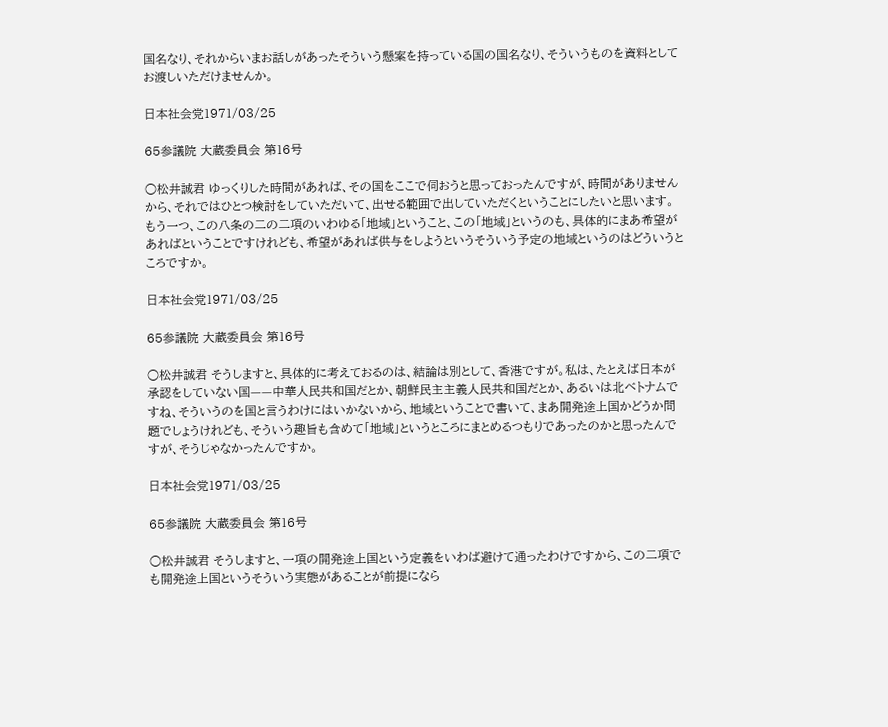国名なり、それからいまお話しがあったそういう懸案を持っている国の国名なり、そういうものを資料としてお渡しいただけませんか。

日本社会党1971/03/25

65参議院 大蔵委員会 第16号

○松井誠君 ゆっくりした時間があれば、その国をここで伺おうと思っておったんですが、時間がありませんから、それではひとつ検討をしていただいて、出せる範囲で出していただくということにしたいと思います。 もう一つ、この八条の二の二項のいわゆる「地域」ということ、この「地域」というのも、具体的にまあ希望があればということですけれども、希望があれば供与をしようというそういう予定の地域というのはどういうところですか。

日本社会党1971/03/25

65参議院 大蔵委員会 第16号

○松井誠君 そうしますと、具体的に考えておるのは、結論は別として、香港ですが。私は、たとえば日本が承認をしていない国——中華人民共和国だとか、朝鮮民主主義人民共和国だとか、あるいは北ベトナムですね、そういうのを国と言うわけにはいかないから、地域ということで書いて、まあ開発途上国かどうか問題でしょうけれども、そういう趣旨も含めて「地域」というところにまとめるつもりであったのかと思ったんですが、そうじゃなかったんですか。

日本社会党1971/03/25

65参議院 大蔵委員会 第16号

○松井誠君 そうしますと、一項の開発途上国という定義をいわば避けて通ったわけですから、この二項でも開発途上国というそういう実態があることが前提になら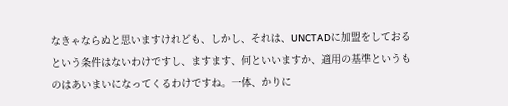なきゃならぬと思いますけれども、しかし、それは、UNCTADに加盟をしておるという条件はないわけですし、ますます、何といいますか、適用の基準というものはあいまいになってくるわけですね。一体、かりに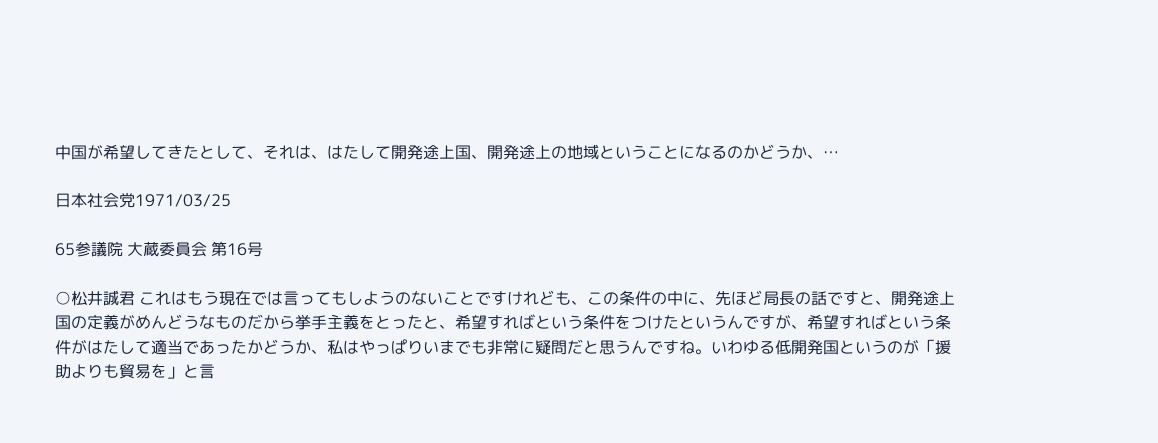中国が希望してきたとして、それは、はたして開発途上国、開発途上の地域ということになるのかどうか、…

日本社会党1971/03/25

65参議院 大蔵委員会 第16号

○松井誠君 これはもう現在では言ってもしようのないことですけれども、この条件の中に、先ほど局長の話ですと、開発途上国の定義がめんどうなものだから挙手主義をとったと、希望すればという条件をつけたというんですが、希望すればという条件がはたして適当であったかどうか、私はやっぱりいまでも非常に疑問だと思うんですね。いわゆる低開発国というのが「援助よりも貿易を」と言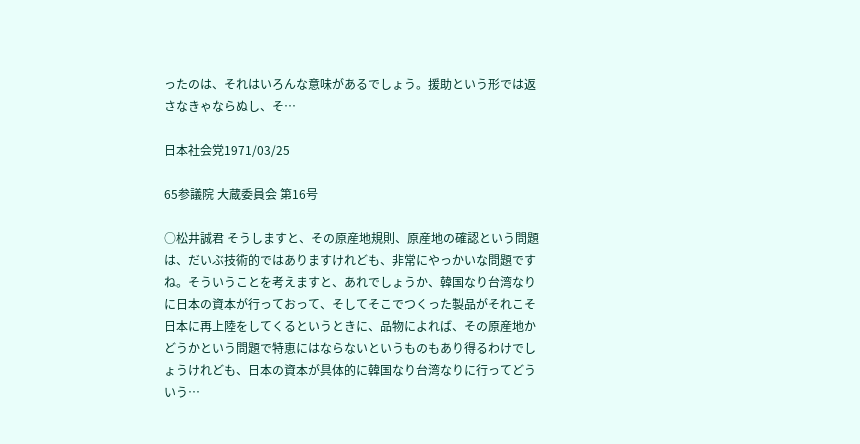ったのは、それはいろんな意味があるでしょう。援助という形では返さなきゃならぬし、そ…

日本社会党1971/03/25

65参議院 大蔵委員会 第16号

○松井誠君 そうしますと、その原産地規則、原産地の確認という問題は、だいぶ技術的ではありますけれども、非常にやっかいな問題ですね。そういうことを考えますと、あれでしょうか、韓国なり台湾なりに日本の資本が行っておって、そしてそこでつくった製品がそれこそ日本に再上陸をしてくるというときに、品物によれば、その原産地かどうかという問題で特恵にはならないというものもあり得るわけでしょうけれども、日本の資本が具体的に韓国なり台湾なりに行ってどういう…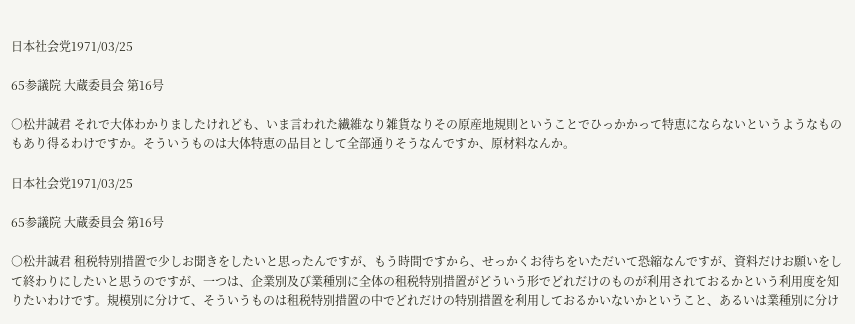日本社会党1971/03/25

65参議院 大蔵委員会 第16号

○松井誠君 それで大体わかりましたけれども、いま言われた繊維なり雑貨なりその原産地規則ということでひっかかって特恵にならないというようなものもあり得るわけですか。そういうものは大体特恵の品目として全部通りそうなんですか、原材料なんか。

日本社会党1971/03/25

65参議院 大蔵委員会 第16号

○松井誠君 租税特別措置で少しお聞きをしたいと思ったんですが、もう時間ですから、せっかくお待ちをいただいて恐縮なんですが、資料だけお願いをして終わりにしたいと思うのですが、一つは、企業別及び業種別に全体の租税特別措置がどういう形でどれだけのものが利用されておるかという利用度を知りたいわけです。規模別に分けて、そういうものは租税特別措置の中でどれだけの特別措置を利用しておるかいないかということ、あるいは業種別に分け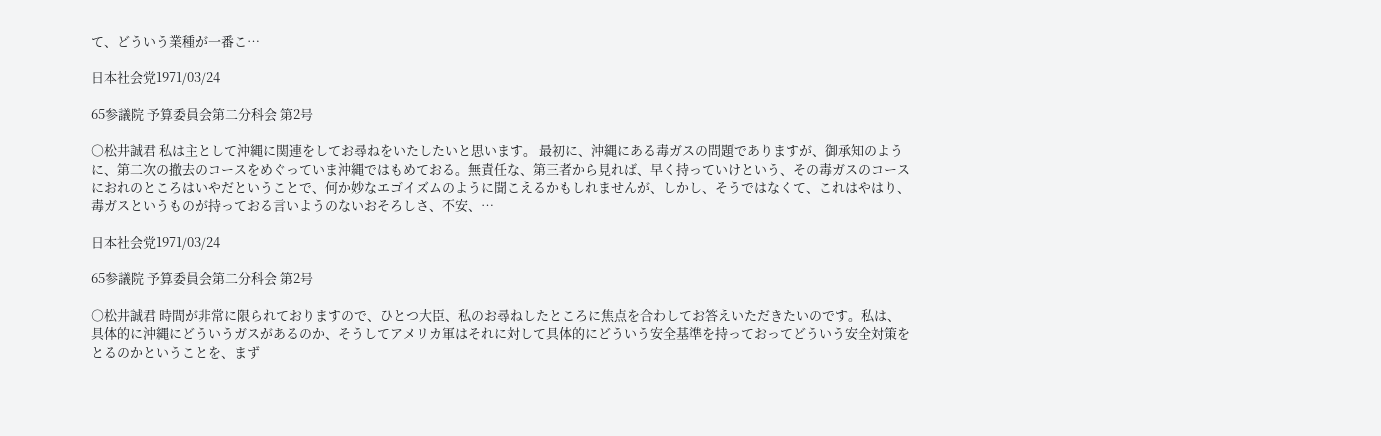て、どういう業種が一番こ…

日本社会党1971/03/24

65参議院 予算委員会第二分科会 第2号

○松井誠君 私は主として沖縄に関連をしてお尋ねをいたしたいと思います。 最初に、沖縄にある毒ガスの問題でありますが、御承知のように、第二次の撤去のコースをめぐっていま沖縄ではもめておる。無責任な、第三者から見れば、早く持っていけという、その毒ガスのコースにおれのところはいやだということで、何か妙なエゴイズムのように聞こえるかもしれませんが、しかし、そうではなくて、これはやはり、毒ガスというものが持っておる言いようのないおそろしさ、不安、…

日本社会党1971/03/24

65参議院 予算委員会第二分科会 第2号

○松井誠君 時間が非常に限られておりますので、ひとつ大臣、私のお尋ねしたところに焦点を合わしてお答えいただきたいのです。私は、具体的に沖縄にどういうガスがあるのか、そうしてアメリカ軍はそれに対して具体的にどういう安全基準を持っておってどういう安全対策をとるのかということを、まず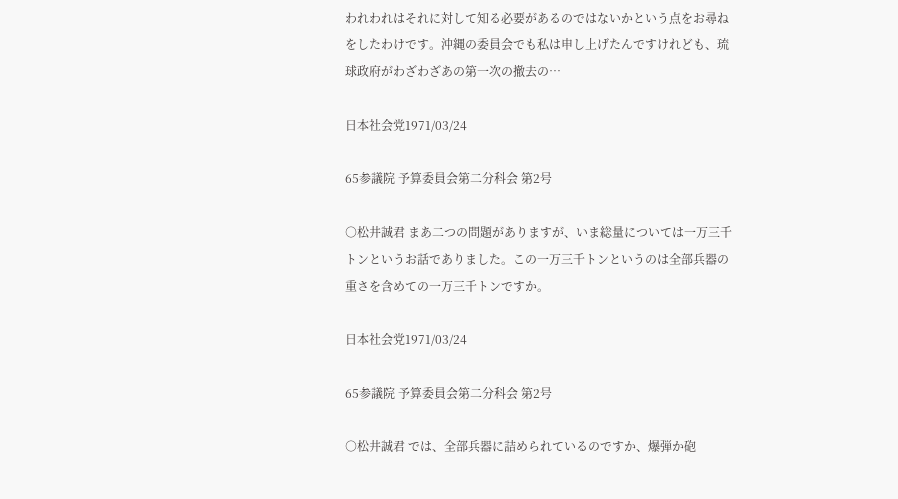われわれはそれに対して知る必要があるのではないかという点をお尋ねをしたわけです。沖縄の委員会でも私は申し上げたんですけれども、琉球政府がわざわざあの第一次の撤去の…

日本社会党1971/03/24

65参議院 予算委員会第二分科会 第2号

○松井誠君 まあ二つの問題がありますが、いま総量については一万三千トンというお話でありました。この一万三千トンというのは全部兵器の重さを含めての一万三千トンですか。

日本社会党1971/03/24

65参議院 予算委員会第二分科会 第2号

○松井誠君 では、全部兵器に詰められているのですか、爆弾か砲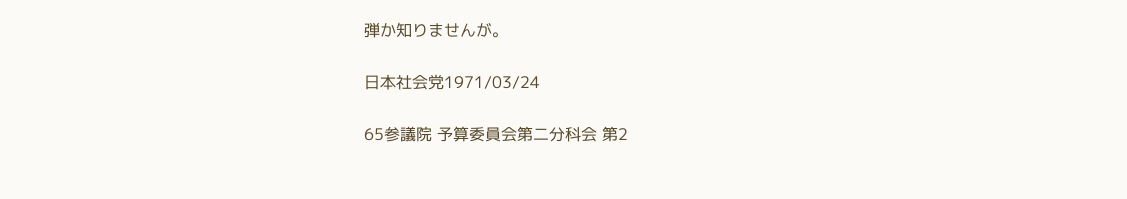弾か知りませんが。

日本社会党1971/03/24

65参議院 予算委員会第二分科会 第2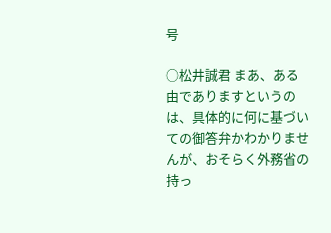号

○松井誠君 まあ、ある由でありますというのは、具体的に何に基づいての御答弁かわかりませんが、おそらく外務省の持っ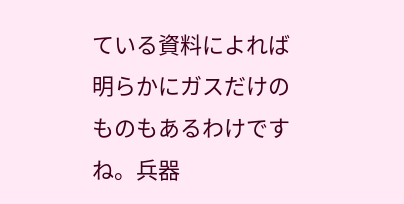ている資料によれば明らかにガスだけのものもあるわけですね。兵器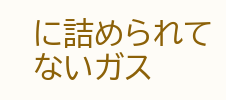に詰められてないガス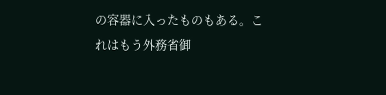の容器に入ったものもある。これはもう外務省御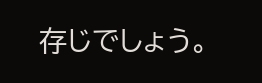存じでしょう。